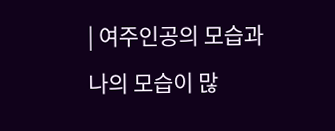| 여주인공의 모습과 나의 모습이 많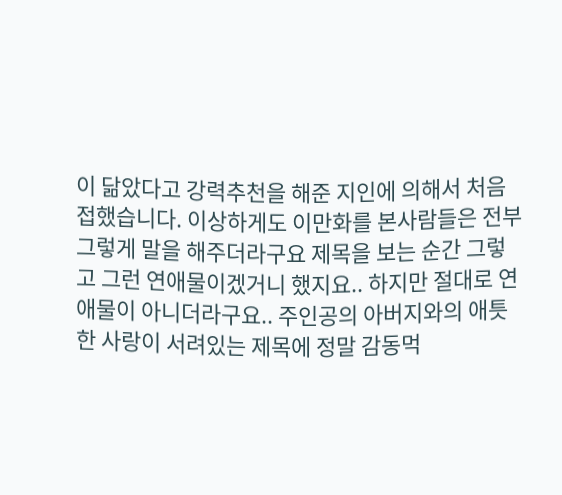이 닮았다고 강력추천을 해준 지인에 의해서 처음 접했습니다. 이상하게도 이만화를 본사람들은 전부 그렇게 말을 해주더라구요 제목을 보는 순간 그렇고 그런 연애물이겠거니 했지요.. 하지만 절대로 연애물이 아니더라구요.. 주인공의 아버지와의 애틋한 사랑이 서려있는 제목에 정말 감동먹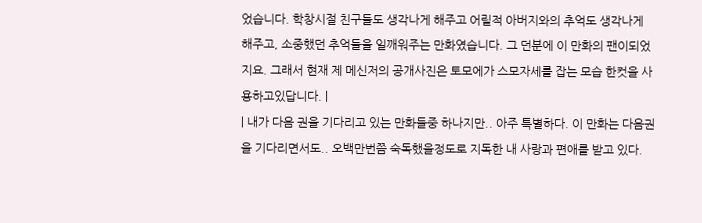었습니다. 학창시절 친구들도 생각나게 해주고 어릴적 아버지와의 추억도 생각나게 해주고, 소중했던 추억들을 일깨워주는 만화였습니다. 그 던분에 이 만화의 팬이되었지요. 그래서 현재 제 메신저의 공개사진은 토모에가 스모자세를 잡는 모습 한컷을 사용하고있답니다. |
| 내가 다음 권을 기다리고 있는 만화들중 하나지만.. 아주 특별하다. 이 만화는 다음권을 기다리면서도.. 오백만번쯤 숙독했을정도로 지독한 내 사랑과 편애를 받고 있다.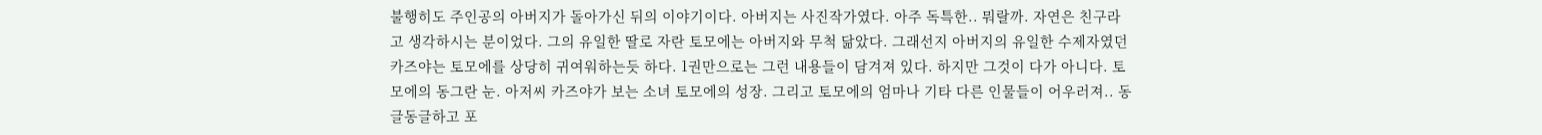불행히도 주인공의 아버지가 돌아가신 뒤의 이야기이다. 아버지는 사진작가였다. 아주 독특한.. 뭐랄까. 자연은 친구라고 생각하시는 분이었다. 그의 유일한 딸로 자란 토모에는 아버지와 무척 닮았다. 그래선지 아버지의 유일한 수제자였던 카즈야는 토모에를 상당히 귀여워하는듯 하다. 1권만으로는 그런 내용들이 담겨져 있다. 하지만 그것이 다가 아니다. 토모에의 동그란 눈. 아저씨 카즈야가 보는 소녀 토모에의 성장. 그리고 토모에의 엄마나 기타 다른 인물들이 어우러져.. 동글동글하고 포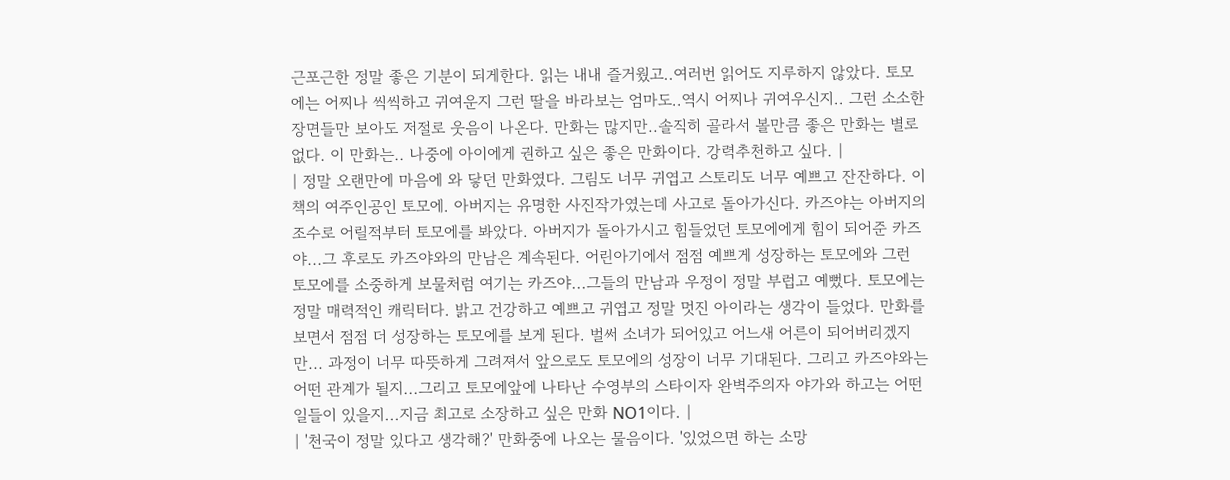근포근한 정말 좋은 기분이 되게한다. 읽는 내내 즐거웠고..여러번 읽어도 지루하지 않았다. 토모에는 어찌나 씩씩하고 귀여운지 그런 딸을 바라보는 엄마도..역시 어찌나 귀여우신지.. 그런 소소한 장면들만 보아도 저절로 웃음이 나온다. 만화는 많지만..솔직히 골라서 볼만큼 좋은 만화는 별로 없다. 이 만화는.. 나중에 아이에게 권하고 싶은 좋은 만화이다. 강력추천하고 싶다. |
| 정말 오랜만에 마음에 와 닿던 만화였다. 그림도 너무 귀엽고 스토리도 너무 예쁘고 잔잔하다. 이 책의 여주인공인 토모에. 아버지는 유명한 사진작가였는데 사고로 돌아가신다. 카즈야는 아버지의 조수로 어릴적부터 토모에를 봐았다. 아버지가 돌아가시고 힘들었던 토모에에게 힘이 되어준 카즈야...그 후로도 카즈야와의 만남은 계속된다. 어린아기에서 점점 예쁘게 성장하는 토모에와 그런 토모에를 소중하게 보물처럼 여기는 카즈야...그들의 만남과 우정이 정말 부럽고 예뻤다. 토모에는 정말 매력적인 캐릭터다. 밝고 건강하고 예쁘고 귀엽고 정말 멋진 아이라는 생각이 들었다. 만화를 보면서 점점 더 성장하는 토모에를 보게 된다. 벌써 소녀가 되어있고 어느새 어른이 되어버리겠지만... 과정이 너무 따뜻하게 그려져서 앞으로도 토모에의 성장이 너무 기대된다. 그리고 카즈야와는 어떤 관계가 될지...그리고 토모에앞에 나타난 수영부의 스타이자 완벽주의자 야가와 하고는 어떤 일들이 있을지...지금 최고로 소장하고 싶은 만화 NO1이다. |
| '천국이 정말 있다고 생각해?' 만화중에 나오는 물음이다. '있었으면 하는 소망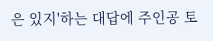은 있지'하는 대답에 주인공 토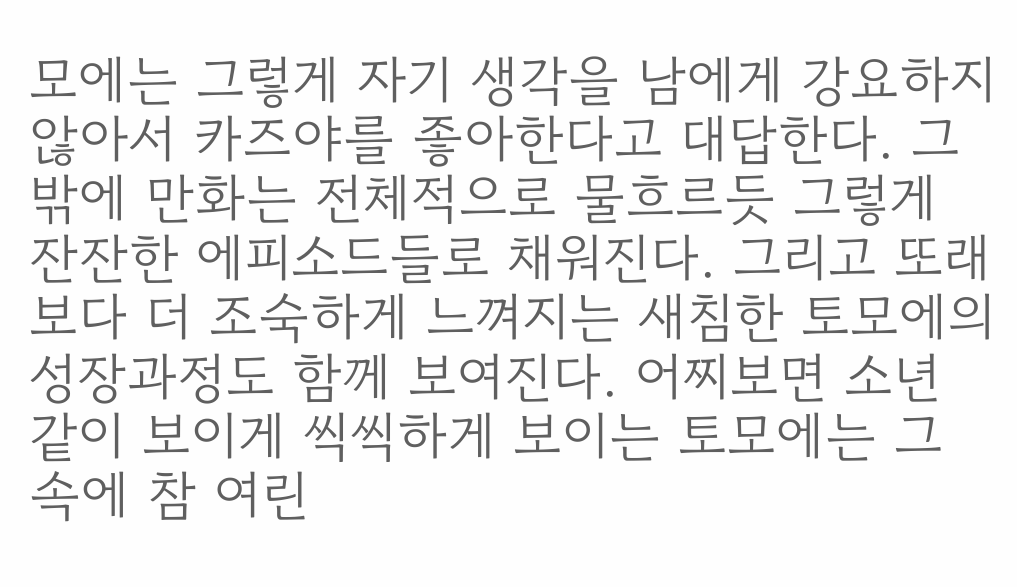모에는 그렇게 자기 생각을 남에게 강요하지 않아서 카즈야를 좋아한다고 대답한다. 그 밖에 만화는 전체적으로 물흐르듯 그렇게 잔잔한 에피소드들로 채워진다. 그리고 또래보다 더 조숙하게 느껴지는 새침한 토모에의 성장과정도 함께 보여진다. 어찌보면 소년 같이 보이게 씩씩하게 보이는 토모에는 그 속에 참 여린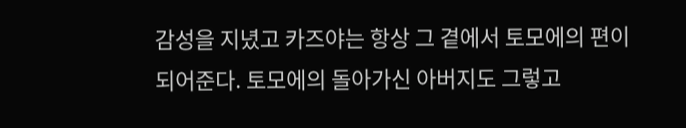감성을 지녔고 카즈야는 항상 그 곁에서 토모에의 편이 되어준다. 토모에의 돌아가신 아버지도 그렇고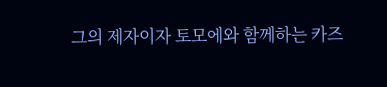그의 제자이자 토모에와 함께하는 카즈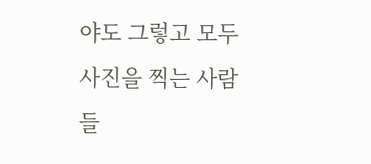야도 그렇고 모두 사진을 찍는 사람들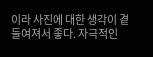이라 사진에 대한 생각이 곁들여져서 좋다. 자극적인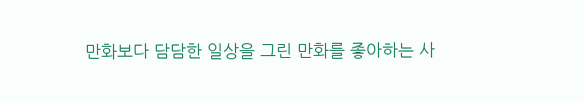만화보다 담담한 일상을 그린 만화를 좋아하는 사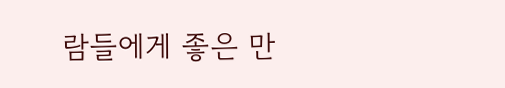람들에게 좋은 만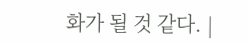화가 될 것 같다. |